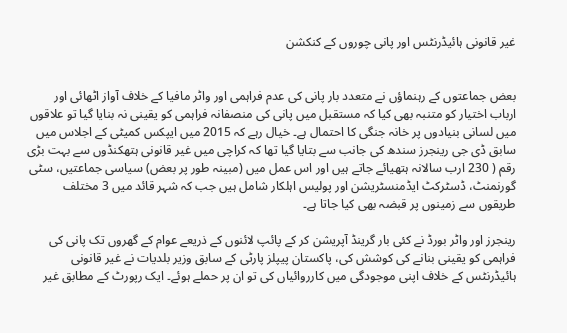غیر قانونی ہائیڈرنٹس اور پانی چوروں کے کنکشن


بعض جماعتوں کے رہنماؤں نے متعدد بار پانی کی عدم فراہمی اور واٹر مافیا کے خلاف آواز اٹھائی اور ارباب اختیار کو متنبہ بھی کیا کہ مستقبل میں پانی کی منصفانہ فراہمی کو یقینی نہ بنایا گیا تو علاقوں میں لسانی بنیادوں پر خانہ جنگی کا احتمال ہے۔ خیال رہے کہ 2015 میں ایپکس کمیٹی کے اجلاس میں سابق ڈی جی رینجرز سندھ کی جانب سے بتایا گیا تھا کہ کراچی میں غیر قانونی ہتھکنڈوں سے بہت بڑی رقم ( 230 ارب سالانہ ہتھیائے جاتے ہیں اور اس عمل میں (مبینہ طور پر بعض) سیاسی جماعتیں، سٹی گورنمنٹ، ڈسٹرکٹ ایڈمنسٹریشن اور پولیس اہلکار شامل ہیں جب کہ شہر قائد میں 3 مختلف طریقوں سے زمینوں پر قبضہ بھی کیا جاتا ہے۔

رینجرز اور واٹر بورڈ نے کئی بار گرینڈ آپریشن کر کے پائپ لائنوں کے ذریعے عوام کے گھروں تک پانی کی فراہمی کو یقینی بنانے کی کوشش کی، پاکستان پیپلز پارٹی کے سابق وزیر بلدیات نے غیر قانونی ہائیڈرنٹس کے خلاف اپنی موجودگی میں کارروائیاں کی تو ان پر حملے ہوئے۔ ایک رپورٹ کے مطابق غیر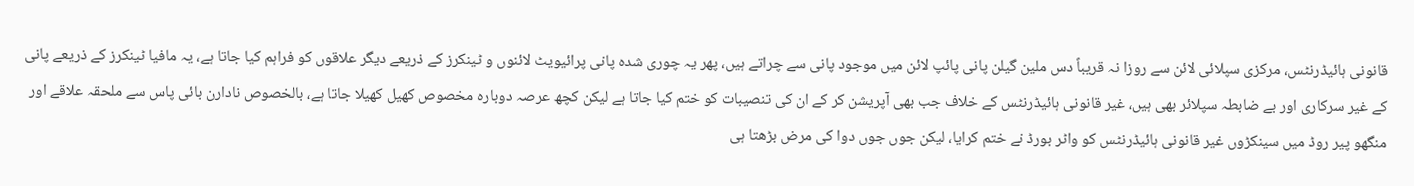قانونی ہائیڈرنٹس، مرکزی سپلائی لائن سے روزا نہ قریباً دس ملین گیلن پانی پائپ لائن میں موجود پانی سے چراتے ہیں، پھر یہ چوری شدہ پانی پرائیویٹ لائنوں و ٹینکرز کے ذریعے دیگر علاقوں کو فراہم کیا جاتا ہے، یہ مافیا ٹینکرز کے ذریعے پانی کے غیر سرکاری اور بے ضابطہ سپلائر بھی ہیں، غیر قانونی ہائیڈرنٹس کے خلاف جب بھی آپریشن کر کے ان کی تنصیبات کو ختم کیا جاتا ہے لیکن کچھ عرصہ دوبارہ مخصوص کھیل کھیلا جاتا ہے، بالخصوص نادارن بائی پاس سے ملحقہ علاقے اور منگھو پیر روڈ میں سینکڑوں غیر قانونی ہائیڈرنٹس کو واٹر بورڈ نے ختم کرایا، لیکن جوں جوں دوا کی مرض بڑھتا ہی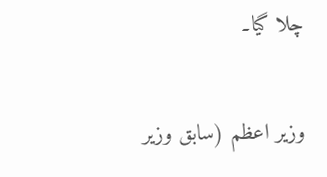چلا گیا۔

وزیر اعظم (سابق وزیر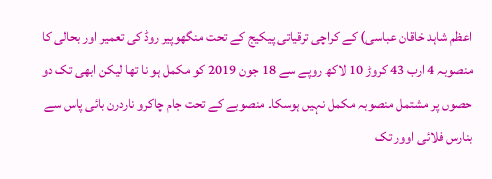اعظم شاہد خاقان عباسی) کے کراچی ترقیاتی پیکیج کے تحت منگھوپیر روڈ کی تعمیر اور بحالی کا منصوبہ 4 ارب 43 کروڑ 10 لاکھ روپے سے 18 جون 2019 کو مکمل ہو نا تھا لیکن ابھی تک دو حصوں پر مشتمل منصوبہ مکمل نہیں ہوسکا۔ منصوبے کے تحت جام چاکرو ناردرن بائی پاس سے بنارس فلائی اوور تک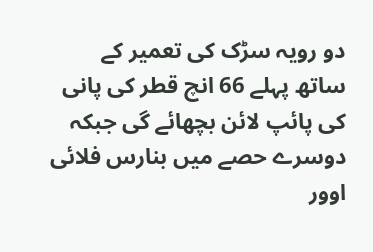دو رویہ سڑک کی تعمیر کے ساتھ پہلے 66 انچ قطر کی پانی کی پائپ لائن بچھائے گی جبکہ دوسرے حصے میں بنارس فلائی اوور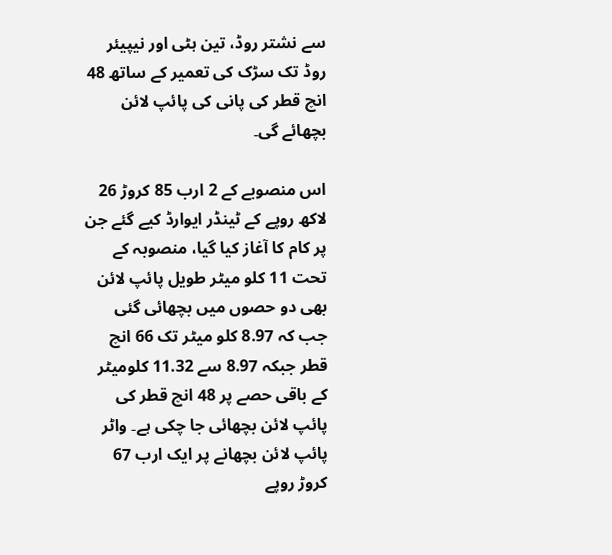سے نشتر روڈ، تین ہٹی اور نیپیئر روڈ تک سڑک کی تعمیر کے ساتھ 48 انچ قطر کی پانی کی پائپ لائن بچھائے گی۔

اس منصوبے کے 2 ارب 85 کروڑ 26 لاکھ روپے کے ٹینڈر ایوارڈ کیے گئے جن پر کام کا آغاز کیا گیا، منصوبہ کے تحت 11 کلو میٹر طویل پائپ لائن بھی دو حصوں میں بچھائی گئی جب کہ 8.97 کلو میٹر تک 66 انچ قطر جبکہ 8.97 سے 11.32 کلومیٹر کے باقی حصے پر 48 انچ قطر کی پائپ لائن بچھائی جا چکی ہے۔ واٹر پائپ لائن بچھانے پر ایک ارب 67 کروڑ روپے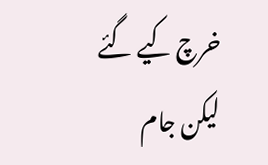خرچ کیے گئے لیکن جام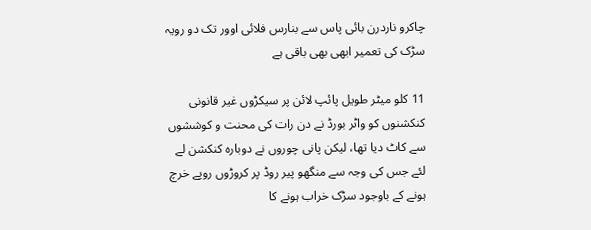چاکرو ناردرن بائی پاس سے بنارس فلائی اوور تک دو رویہ سڑک کی تعمیر ابھی بھی باقی ہے

11 کلو میٹر طویل پائپ لائن پر سیکڑوں غیر قانونی کنکشنوں کو واٹر بورڈ نے دن رات کی محنت و کوششوں سے کاٹ دیا تھا، لیکن پانی چوروں نے دوبارہ کنکشن لے لئے جس کی وجہ سے منگھو پیر روڈ پر کروڑوں روپے خرچ ہونے کے باوجود سڑک خراب ہونے کا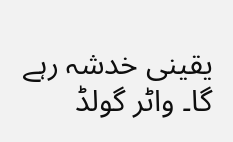یقینی خدشہ رہے گا۔ واٹر گولڈ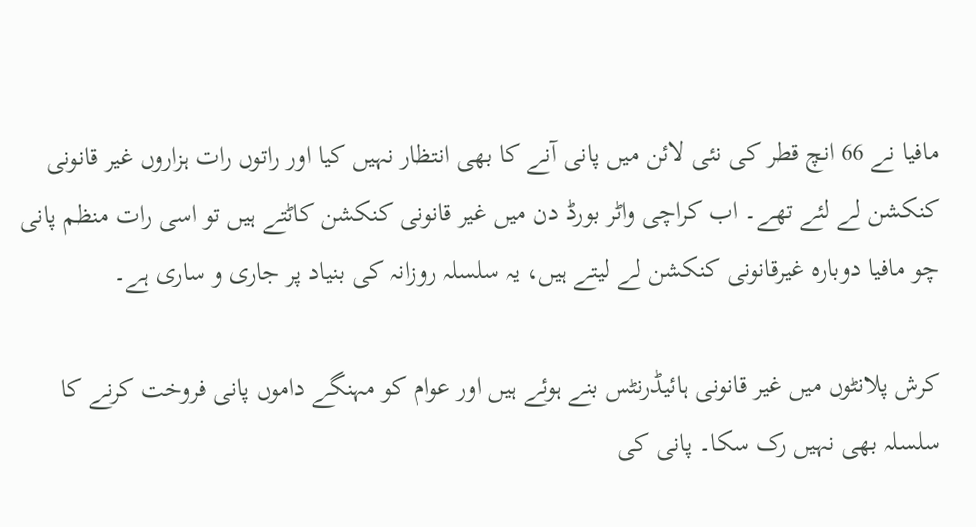مافیا نے 66 انچ قطر کی نئی لائن میں پانی آنے کا بھی انتظار نہیں کیا اور راتوں رات ہزاروں غیر قانونی کنکشن لے لئے تھے۔ اب کراچی واٹر بورڈ دن میں غیر قانونی کنکشن کاٹتے ہیں تو اسی رات منظم پانی چو مافیا دوبارہ غیرقانونی کنکشن لے لیتے ہیں، یہ سلسلہ روزانہ کی بنیاد پر جاری و ساری ہے۔

کرش پلانٹوں میں غیر قانونی ہائیڈرنٹس بنے ہوئے ہیں اور عوام کو مہنگے داموں پانی فروخت کرنے کا سلسلہ بھی نہیں رک سکا۔ پانی کی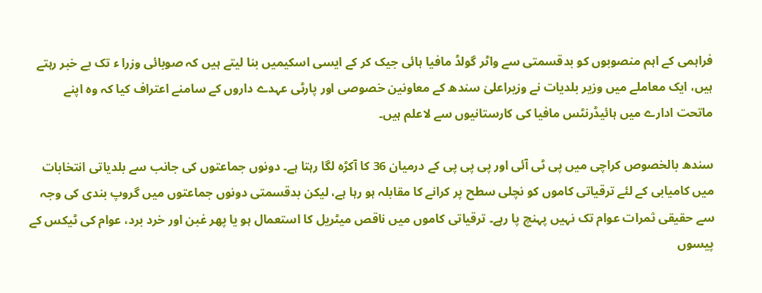فراہمی کے اہم منصوبوں کو بدقسمتی سے واٹر گولڈ مافیا ہائی جیک کر کے ایسی اسکیمیں بنا لیتے ہیں کہ صوبائی وزرا ء تک بے خبر رہتے ہیں، ایک معاملے میں وزیر بلدیات نے وزیراعلیٰ سندھ کے معاونین خصوصی اور پارٹی عہدے داروں کے سامنے اعتراف کیا کہ وہ اپنے ماتحت ادارے میں ہائیڈرنٹس مافیا کی کارستانیوں سے لاعلم ہیں۔

سندھ بالخصوص کراچی میں پی ٹی آئی اور پی پی پی کے درمیان 36 کا آکڑہ لگا رہتا ہے۔ دونوں جماعتوں کی جانب سے بلدیاتی انتخابات میں کامیابی کے لئے ترقیاتی کاموں کو نچلی سطح پر کرانے کا مقابلہ ہو رہا ہے، لیکن بدقسمتی دونوں جماعتوں میں گروپ بندی کی وجہ سے حقیقی ثمرات عوام تک نہیں پہنچ پا رہے۔ ترقیاتی کاموں میں ناقص میٹریل کا استعمال ہو یا پھر غبن اور خرد برد، عوام کی ٹیکس کے پیسوں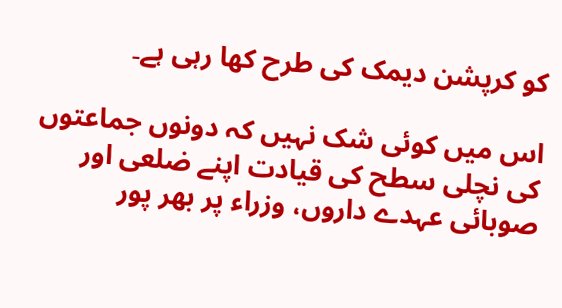کو کرپشن دیمک کی طرح کھا رہی ہے۔

اس میں کوئی شک نہیں کہ دونوں جماعتوں کی نچلی سطح کی قیادت اپنے ضلعی اور صوبائی عہدے داروں، وزراء پر بھر پور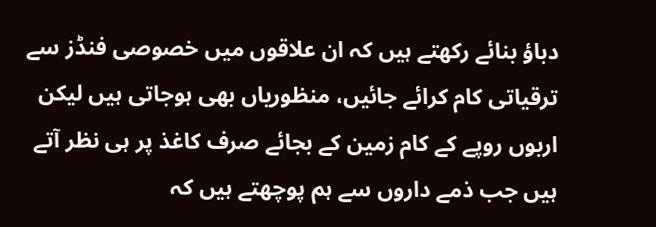دباؤ بنائے رکھتے ہیں کہ ان علاقوں میں خصوصی فنڈز سے ترقیاتی کام کرائے جائیں، منظوریاں بھی ہوجاتی ہیں لیکن اربوں روپے کے کام زمین کے بجائے صرف کاغذ پر ہی نظر آتے ہیں جب ذمے داروں سے ہم پوچھتے ہیں کہ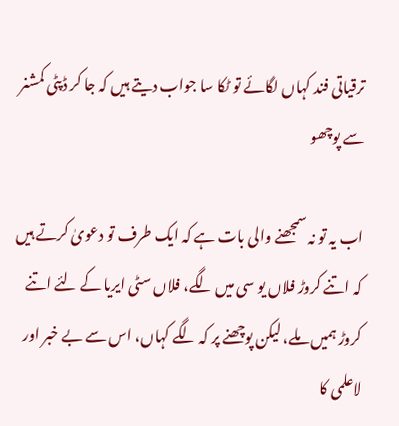ترقیاتی فند کہاں لگائے تو ٹکا سا جواب دیتے ہیں کہ جا کر ڈپٹی کمشنر سے پوچھو

اب یہ تو نہ سمجھنے والی بات ہے کہ ایک طرف تو دعویٰ کرتے ہیں کہ اتنے کروڑ فلاں یو سی میں لگے، فلاں سٹی ایریا کے لئے اتنے کروڑ ہمیں ملے، لیکن پوچھنے پر کہ لگے کہاں، اس سے بے خبر اور لاعلمی کا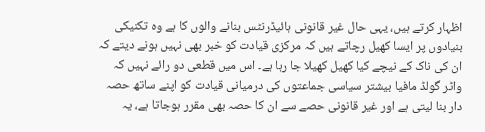اظہار کرتے ہیں، یہی حال غیر قانونی ہائیڈرنٹس بنانے والوں کا ہے وہ تکنیکی بنیادوں پر ایسا کھیل رچاتے ہیں کہ مرکزی قیادت کو خبر بھی نہیں ہونے دیتے کہ ان کی ناک کے نیچے کیا کھیل کھیلا جا رہا ہے۔ اس میں قطعی دو رائے نہیں کہ واٹر گولڈ مافیا بیشتر سیاسی جماعتوں کی درمیانی قیادت کو اپنے ساتھ حصہ دار بنا لیتی ہے اور غیر قانونی حصے سے ان کا حصہ بھی مقرر ہوجاتا ہے، یہ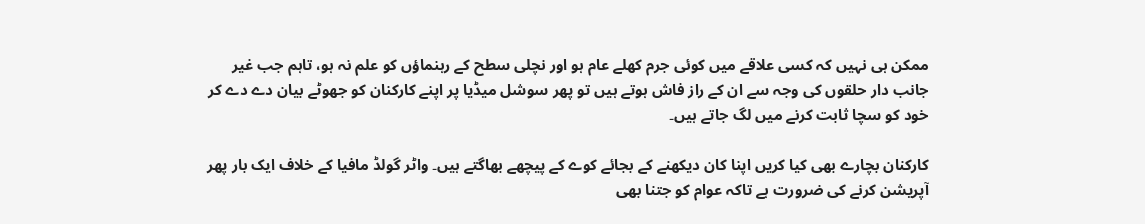ممکن ہی نہیں کہ کسی علاقے میں کوئی جرم کھلے عام ہو اور نچلی سطح کے رہنماؤں کو علم نہ ہو، تاہم جب غیر جانب دار حلقوں کی وجہ سے ان کے راز فاش ہوتے ہیں تو پھر سوشل میڈیا پر اپنے کارکنان کو جھوٹے بیان دے دے کر خود کو سچا ثابت کرنے میں لگ جاتے ہیں۔

کارکنان بچارے بھی کیا کریں اپنا کان دیکھنے کے بجائے کوے کے پیچھے بھاگتے ہیں۔ واٹر گولڈ مافیا کے خلاف ایک بار پھر آپریشن کرنے کی ضرورت ہے تاکہ عوام کو جتنا بھی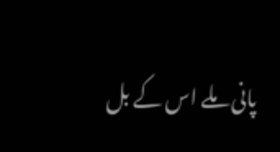پانی ملے اس کے بل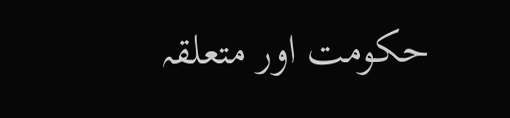حکومت اور متعلقہ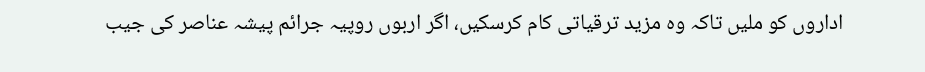اداروں کو ملیں تاکہ وہ مزید ترقیاتی کام کرسکیں، اگر اربوں روپیہ جرائم پیشہ عناصر کی جیب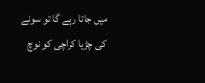میں جاتا رہے گا تو سونے کی چڑیا کراچی کو نوچ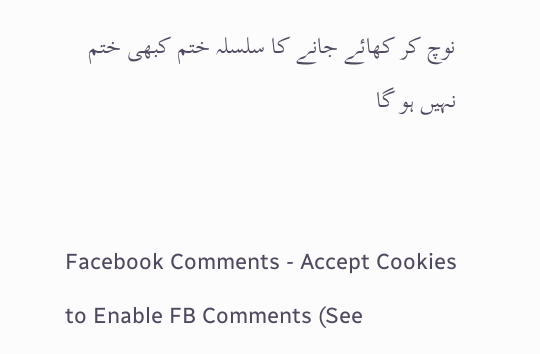نوچ کر کھائے جانے کا سلسلہ ختم کبھی ختم نہیں ہو گا


Facebook Comments - Accept Cookies to Enable FB Comments (See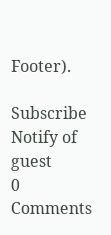Footer).

Subscribe
Notify of
guest
0 Comments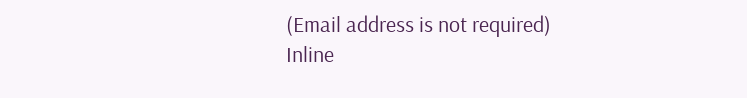(Email address is not required)
Inline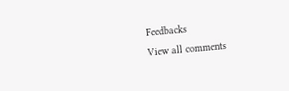Feedbacks
View all comments